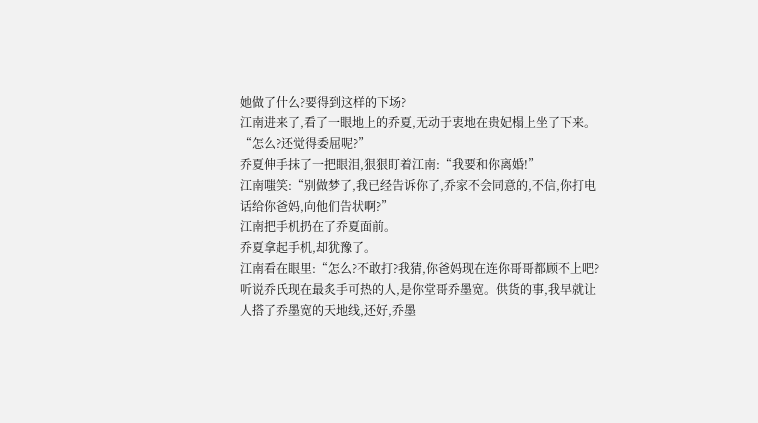她做了什么?要得到这样的下场?
江南进来了,看了一眼地上的乔夏,无动于衷地在贵妃榻上坐了下来。
“怎么?还觉得委屈呢?”
乔夏伸手抹了一把眼泪,狠狠盯着江南:“我要和你离婚!”
江南嗤笑:“别做梦了,我已经告诉你了,乔家不会同意的,不信,你打电话给你爸妈,向他们告状啊?”
江南把手机扔在了乔夏面前。
乔夏拿起手机,却犹豫了。
江南看在眼里:“怎么?不敢打?我猜,你爸妈现在连你哥哥都顾不上吧?听说乔氏现在最炙手可热的人,是你堂哥乔墨宽。供货的事,我早就让人搭了乔墨宽的天地线,还好,乔墨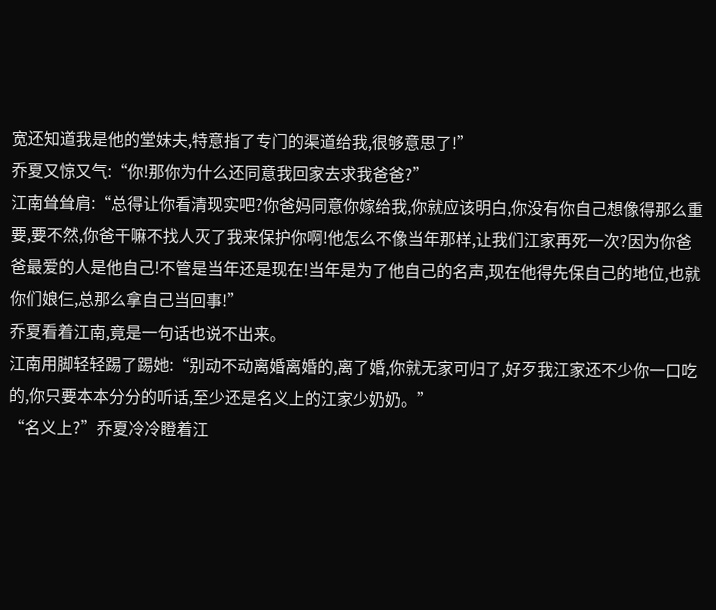宽还知道我是他的堂妹夫,特意指了专门的渠道给我,很够意思了!”
乔夏又惊又气:“你!那你为什么还同意我回家去求我爸爸?”
江南耸耸肩:“总得让你看清现实吧?你爸妈同意你嫁给我,你就应该明白,你没有你自己想像得那么重要,要不然,你爸干嘛不找人灭了我来保护你啊!他怎么不像当年那样,让我们江家再死一次?因为你爸爸最爱的人是他自己!不管是当年还是现在!当年是为了他自己的名声,现在他得先保自己的地位,也就你们娘仨,总那么拿自己当回事!”
乔夏看着江南,竟是一句话也说不出来。
江南用脚轻轻踢了踢她:“别动不动离婚离婚的,离了婚,你就无家可归了,好歹我江家还不少你一口吃的,你只要本本分分的听话,至少还是名义上的江家少奶奶。”
“名义上?”乔夏冷冷瞪着江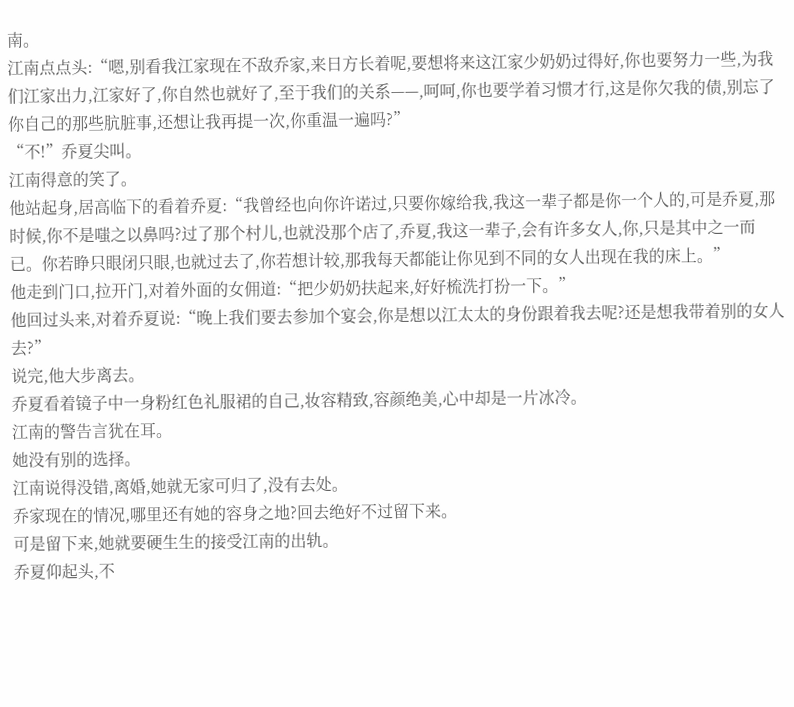南。
江南点点头:“嗯,别看我江家现在不敌乔家,来日方长着呢,要想将来这江家少奶奶过得好,你也要努力一些,为我们江家出力,江家好了,你自然也就好了,至于我们的关系——,呵呵,你也要学着习惯才行,这是你欠我的债,别忘了你自己的那些肮脏事,还想让我再提一次,你重温一遍吗?”
“不!”乔夏尖叫。
江南得意的笑了。
他站起身,居高临下的看着乔夏:“我曾经也向你许诺过,只要你嫁给我,我这一辈子都是你一个人的,可是乔夏,那时候,你不是嗤之以鼻吗?过了那个村儿,也就没那个店了,乔夏,我这一辈子,会有许多女人,你,只是其中之一而已。你若睁只眼闭只眼,也就过去了,你若想计较,那我每天都能让你见到不同的女人出现在我的床上。”
他走到门口,拉开门,对着外面的女佣道:“把少奶奶扶起来,好好梳洗打扮一下。”
他回过头来,对着乔夏说:“晚上我们要去参加个宴会,你是想以江太太的身份跟着我去呢?还是想我带着别的女人去?”
说完,他大步离去。
乔夏看着镜子中一身粉红色礼服裙的自己,妆容精致,容颜绝美,心中却是一片冰冷。
江南的警告言犹在耳。
她没有别的选择。
江南说得没错,离婚,她就无家可归了,没有去处。
乔家现在的情况,哪里还有她的容身之地?回去绝好不过留下来。
可是留下来,她就要硬生生的接受江南的出轨。
乔夏仰起头,不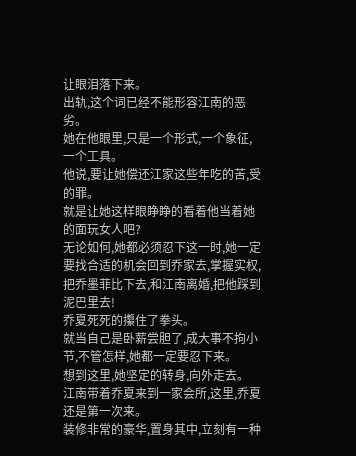让眼泪落下来。
出轨,这个词已经不能形容江南的恶劣。
她在他眼里,只是一个形式,一个象征,一个工具。
他说,要让她偿还江家这些年吃的苦,受的罪。
就是让她这样眼睁睁的看着他当着她的面玩女人吧?
无论如何,她都必须忍下这一时,她一定要找合适的机会回到乔家去,掌握实权,把乔墨菲比下去,和江南离婚,把他踩到泥巴里去!
乔夏死死的攥住了拳头。
就当自己是卧薪尝胆了,成大事不拘小节,不管怎样,她都一定要忍下来。
想到这里,她坚定的转身,向外走去。
江南带着乔夏来到一家会所,这里,乔夏还是第一次来。
装修非常的豪华,置身其中,立刻有一种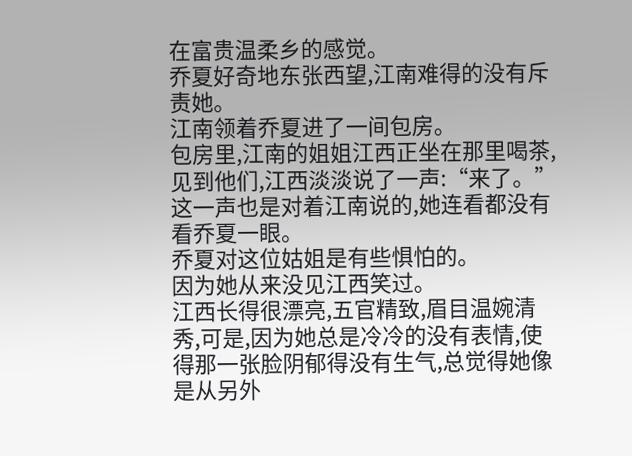在富贵温柔乡的感觉。
乔夏好奇地东张西望,江南难得的没有斥责她。
江南领着乔夏进了一间包房。
包房里,江南的姐姐江西正坐在那里喝茶,见到他们,江西淡淡说了一声:“来了。”
这一声也是对着江南说的,她连看都没有看乔夏一眼。
乔夏对这位姑姐是有些惧怕的。
因为她从来没见江西笑过。
江西长得很漂亮,五官精致,眉目温婉清秀,可是,因为她总是冷冷的没有表情,使得那一张脸阴郁得没有生气,总觉得她像是从另外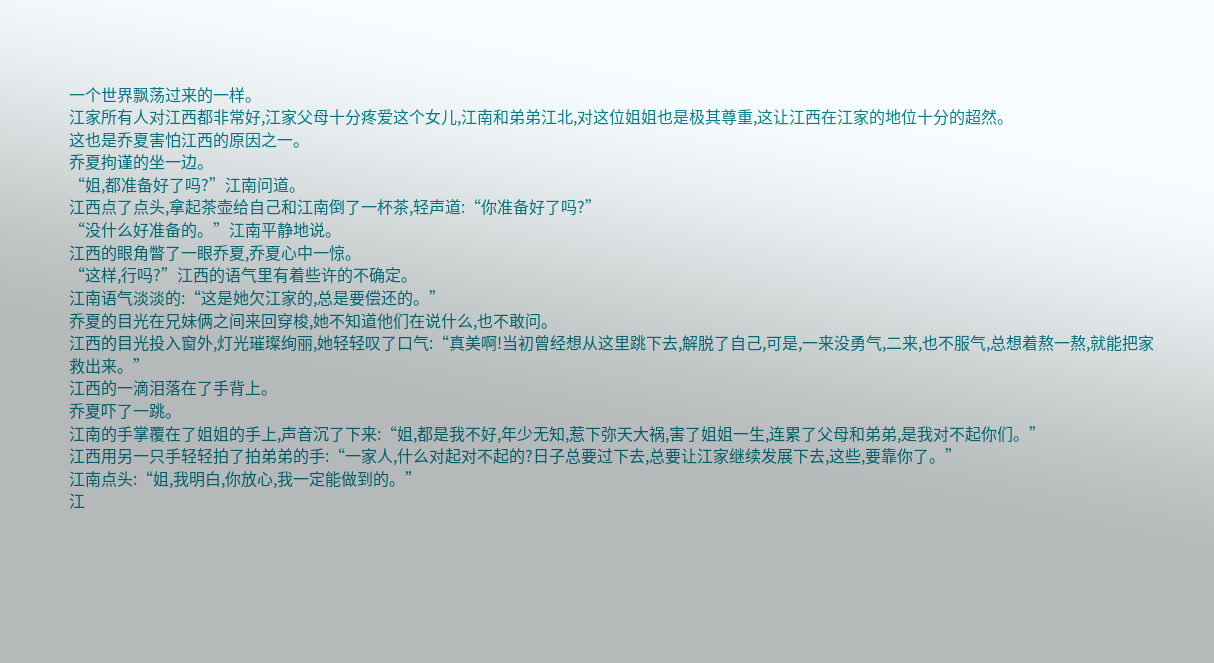一个世界飘荡过来的一样。
江家所有人对江西都非常好,江家父母十分疼爱这个女儿,江南和弟弟江北,对这位姐姐也是极其尊重,这让江西在江家的地位十分的超然。
这也是乔夏害怕江西的原因之一。
乔夏拘谨的坐一边。
“姐,都准备好了吗?”江南问道。
江西点了点头,拿起茶壶给自己和江南倒了一杯茶,轻声道:“你准备好了吗?”
“没什么好准备的。”江南平静地说。
江西的眼角瞥了一眼乔夏,乔夏心中一惊。
“这样,行吗?”江西的语气里有着些许的不确定。
江南语气淡淡的:“这是她欠江家的,总是要偿还的。”
乔夏的目光在兄妹俩之间来回穿梭,她不知道他们在说什么,也不敢问。
江西的目光投入窗外,灯光璀璨绚丽,她轻轻叹了口气:“真美啊!当初曾经想从这里跳下去,解脱了自己,可是,一来没勇气,二来,也不服气,总想着熬一熬,就能把家救出来。”
江西的一滴泪落在了手背上。
乔夏吓了一跳。
江南的手掌覆在了姐姐的手上,声音沉了下来:“姐,都是我不好,年少无知,惹下弥天大祸,害了姐姐一生,连累了父母和弟弟,是我对不起你们。”
江西用另一只手轻轻拍了拍弟弟的手:“一家人,什么对起对不起的?日子总要过下去,总要让江家继续发展下去,这些,要靠你了。”
江南点头:“姐,我明白,你放心,我一定能做到的。”
江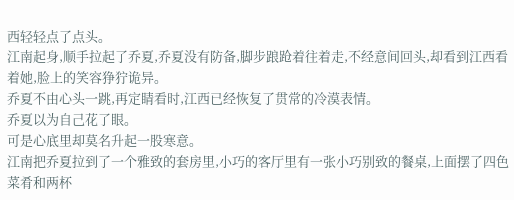西轻轻点了点头。
江南起身,顺手拉起了乔夏,乔夏没有防备,脚步踉跄着往着走,不经意间回头,却看到江西看着她,脸上的笑容狰狞诡异。
乔夏不由心头一跳,再定睛看时,江西已经恢复了贯常的冷漠表情。
乔夏以为自己花了眼。
可是心底里却莫名升起一股寒意。
江南把乔夏拉到了一个雅致的套房里,小巧的客厅里有一张小巧别致的餐桌,上面摆了四色菜肴和两杯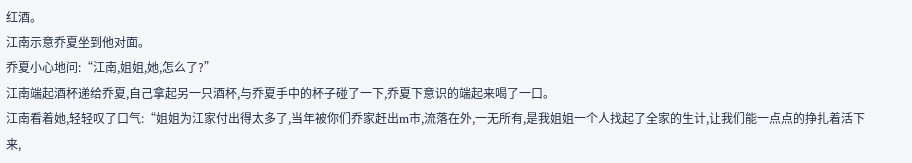红酒。
江南示意乔夏坐到他对面。
乔夏小心地问:“江南,姐姐,她,怎么了?”
江南端起酒杯递给乔夏,自己拿起另一只酒杯,与乔夏手中的杯子碰了一下,乔夏下意识的端起来喝了一口。
江南看着她,轻轻叹了口气:“姐姐为江家付出得太多了,当年被你们乔家赶出m市,流落在外,一无所有,是我姐姐一个人找起了全家的生计,让我们能一点点的挣扎着活下来,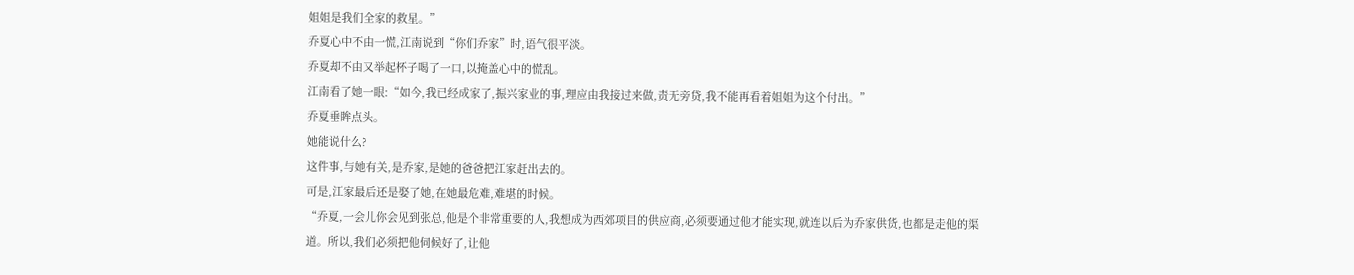姐姐是我们全家的救星。”
乔夏心中不由一慌,江南说到“你们乔家”时,语气很平淡。
乔夏却不由又举起杯子喝了一口,以掩盖心中的慌乱。
江南看了她一眼:“如今,我已经成家了,振兴家业的事,理应由我接过来做,责无旁贷,我不能再看着姐姐为这个付出。”
乔夏垂眸点头。
她能说什么?
这件事,与她有关,是乔家,是她的爸爸把江家赶出去的。
可是,江家最后还是娶了她,在她最危难,难堪的时候。
“乔夏,一会儿你会见到张总,他是个非常重要的人,我想成为西郊项目的供应商,必须要通过他才能实现,就连以后为乔家供货,也都是走他的渠道。所以,我们必须把他伺候好了,让他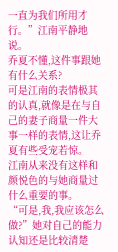一直为我们所用才行。”江南平静地说。
乔夏不懂,这件事跟她有什么关系?
可是江南的表情极其的认真,就像是在与自己的妻子商量一件大事一样的表情,这让乔夏有些受宠若惊。
江南从来没有这样和颜悦色的与她商量过什么重要的事。
“可是,我,我应该怎么做?”她对自己的能力认知还是比较清楚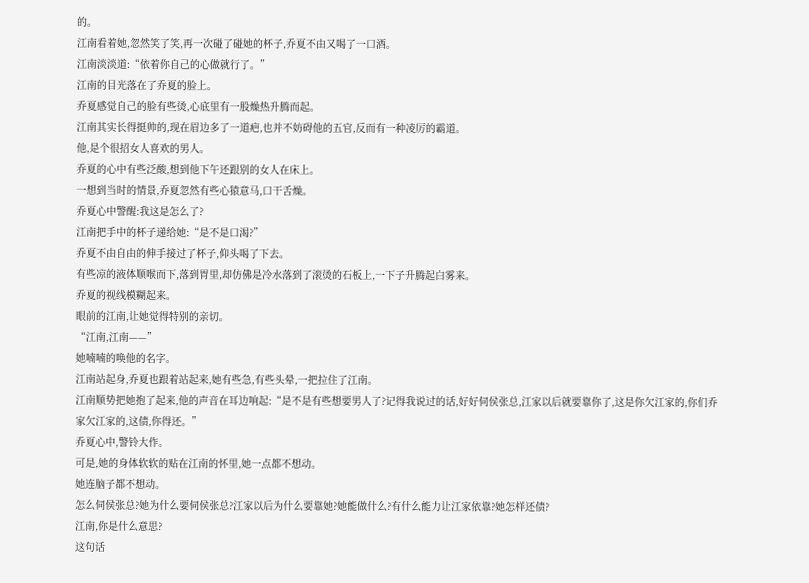的。
江南看着她,忽然笑了笑,再一次碰了碰她的杯子,乔夏不由又喝了一口酒。
江南淡淡道:“依着你自己的心做就行了。”
江南的目光落在了乔夏的脸上。
乔夏感觉自己的脸有些烫,心底里有一股燥热升腾而起。
江南其实长得挺帅的,现在眉边多了一道疤,也并不妨碍他的五官,反而有一种凌厉的霸道。
他,是个很招女人喜欢的男人。
乔夏的心中有些泛酸,想到他下午还跟别的女人在床上。
一想到当时的情景,乔夏忽然有些心猿意马,口干舌燥。
乔夏心中警醒:我这是怎么了?
江南把手中的杯子递给她:“是不是口渴?”
乔夏不由自由的伸手接过了杯子,仰头喝了下去。
有些凉的液体顺喉而下,落到胃里,却仿佛是冷水落到了滚烫的石板上,一下子升腾起白雾来。
乔夏的视线模糊起来。
眼前的江南,让她觉得特别的亲切。
“江南,江南——”
她喃喃的唤他的名字。
江南站起身,乔夏也跟着站起来,她有些急,有些头晕,一把拉住了江南。
江南顺势把她抱了起来,他的声音在耳边响起:“是不是有些想要男人了?记得我说过的话,好好伺侯张总,江家以后就要靠你了,这是你欠江家的,你们乔家欠江家的,这债,你得还。”
乔夏心中,警铃大作。
可是,她的身体软软的贴在江南的怀里,她一点都不想动。
她连脑子都不想动。
怎么伺侯张总?她为什么要伺侯张总?江家以后为什么要靠她?她能做什么?有什么能力让江家依靠?她怎样还债?
江南,你是什么意思?
这句话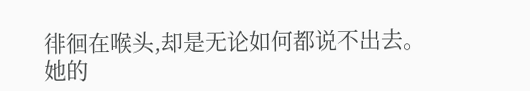徘徊在喉头,却是无论如何都说不出去。
她的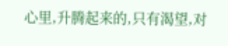心里,升腾起来的,只有渴望,对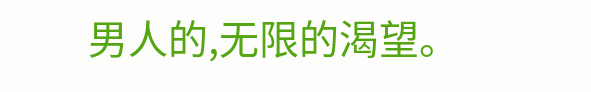男人的,无限的渴望。